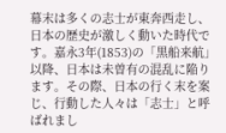幕末は多くの志士が東奔西走し、日本の歴史が激しく動いた時代です。嘉永3年(1853)の「黒船来航」以降、日本は未曽有の混乱に陥ります。その際、日本の行く末を案じ、行動した人々は「志士」と呼ばれまし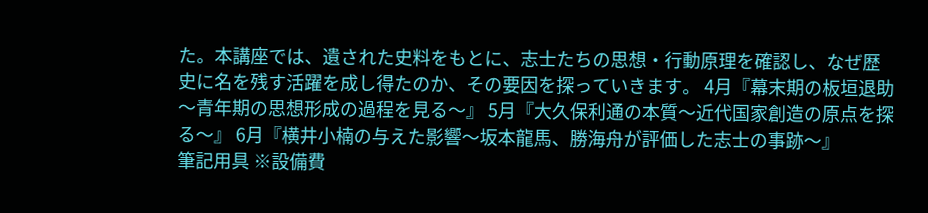た。本講座では、遺された史料をもとに、志士たちの思想・行動原理を確認し、なぜ歴史に名を残す活躍を成し得たのか、その要因を探っていきます。 4月『幕末期の板垣退助〜青年期の思想形成の過程を見る〜』 5月『大久保利通の本質〜近代国家創造の原点を探る〜』 6月『横井小楠の与えた影響〜坂本龍馬、勝海舟が評価した志士の事跡〜』
筆記用具 ※設備費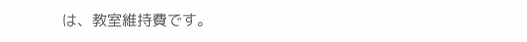は、教室維持費です。